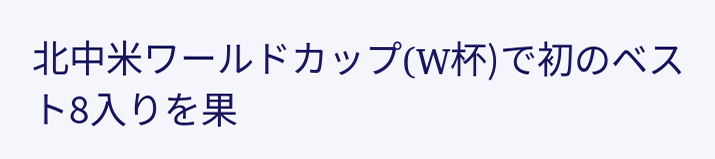北中米ワールドカップ(W杯)で初のベスト8入りを果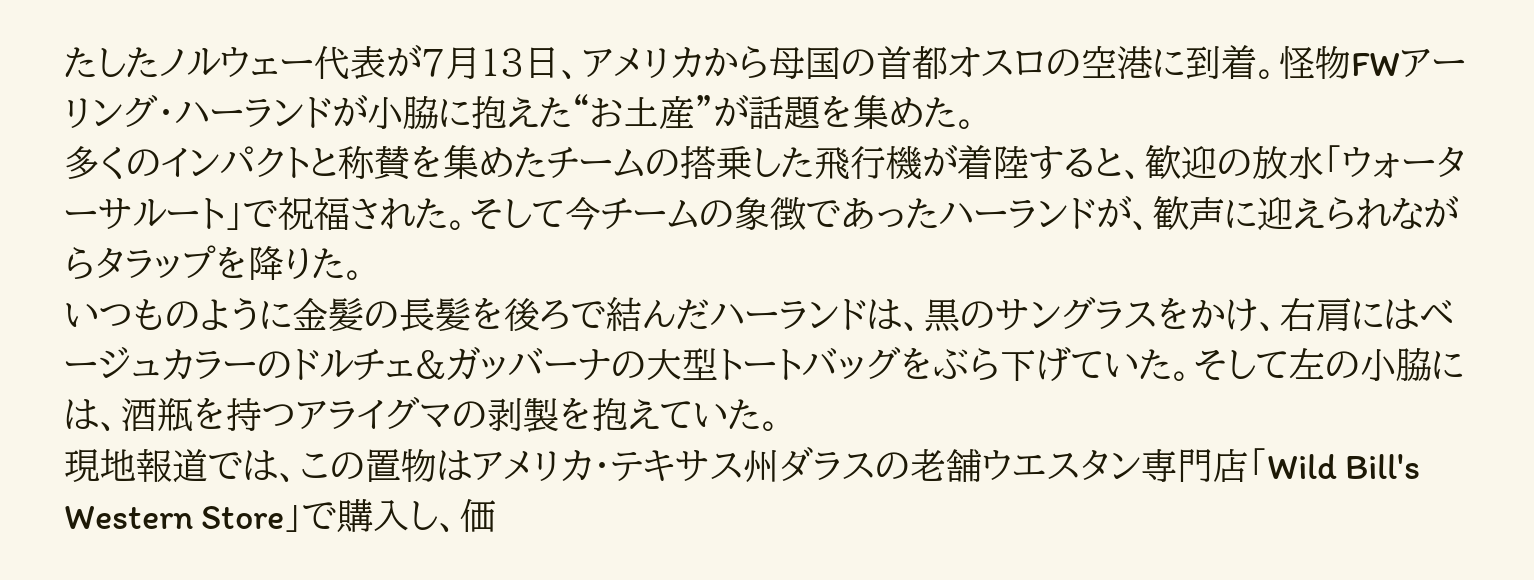たしたノルウェー代表が7月13日、アメリカから母国の首都オスロの空港に到着。怪物FWアーリング・ハーランドが小脇に抱えた“お土産”が話題を集めた。
多くのインパクトと称賛を集めたチームの搭乗した飛行機が着陸すると、歓迎の放水「ウォーターサルート」で祝福された。そして今チームの象徴であったハーランドが、歓声に迎えられながらタラップを降りた。
いつものように金髪の長髪を後ろで結んだハーランドは、黒のサングラスをかけ、右肩にはベージュカラーのドルチェ&ガッバーナの大型トートバッグをぶら下げていた。そして左の小脇には、酒瓶を持つアライグマの剥製を抱えていた。
現地報道では、この置物はアメリカ・テキサス州ダラスの老舗ウエスタン専門店「Wild Bill's Western Store」で購入し、価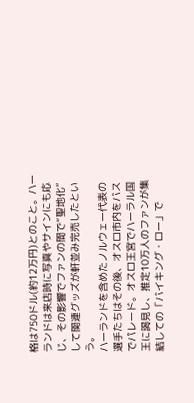格は750ドル(約12万円)とのこと。ハーランドは来店時に写真やサインにも応じ、その影響でファンの間で“聖地化”して関連グッズが軒並み完売したという。
ハーランドを含めたノルウェー代表の選手たちはその後、オスロ市内をバスでパレード。オスロ王宮でハーラル国王に謁見し、推定10万人のファンが集結しての「バイキング・ロー」で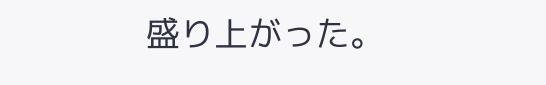盛り上がった。